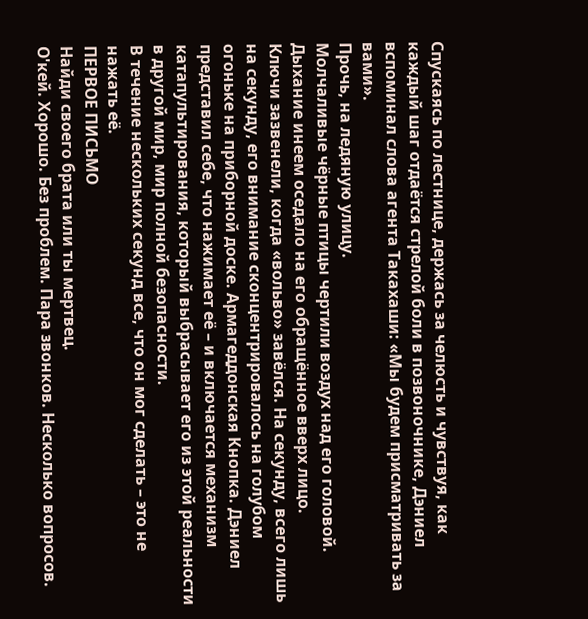Спускаясь по лестнице, держась за челюсть и чувствуя, как каждый шаг отдаётся стрелой боли в позвоночнике, Дэниел вспоминал слова агента Такахаши: «Мы будем присматривать за вами».
Прочь, на ледяную улицу.
Молчаливые чёрные птицы чертили воздух над его головой.
Дыхание инеем оседало на его обращённое вверх лицо.
Ключи зазвенели, когда «вольво» завёлся. На секунду, всего лишь на секунду, его внимание сконцентрировалось на голубом огоньке на приборной доске. Армагеддонская Кнопка. Дэниел представил себе, что нажимает её – и включается механизм катапультирования, который выбрасывает его из этой реальности в другой мир, мир полной безопасности.
В течение нескольких секунд все, что он мог сделать – это не нажать её.
ПЕРВОЕ ПИСЬМО
Найди своего брата или ты мертвец.
О'кей. Хорошо. Без проблем. Пара звонков. Несколько вопросов.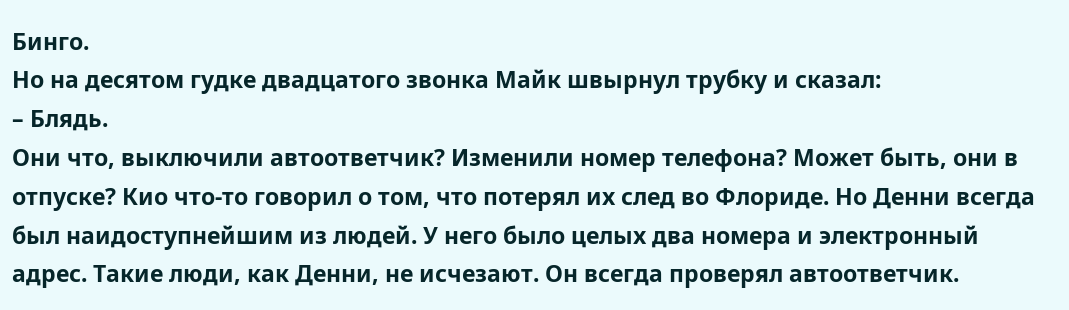Бинго.
Но на десятом гудке двадцатого звонка Майк швырнул трубку и сказал:
– Блядь.
Они что, выключили автоответчик? Изменили номер телефона? Может быть, они в отпуске? Кио что-то говорил о том, что потерял их след во Флориде. Но Денни всегда был наидоступнейшим из людей. У него было целых два номера и электронный адрес. Такие люди, как Денни, не исчезают. Он всегда проверял автоответчик.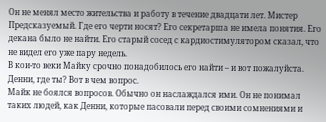Он не менял место жительства и работу в течение двадцати лет. Мистер Предсказуемый. Где его черти носят? Его секретарша не имела понятия. Его декана было не найти. Его старый сосед с кардиостимулятором сказал, что не видел его уже пару недель.
В кои-то веки Майку срочно понадобилось его найти – и вот пожалуйста.
Денни, где ты? Вот в чем вопрос.
Майк не боялся вопросов. Обычно он наслаждался ими. Он не понимал таких людей, как Денни, которые пасовали перед своими сомнениями и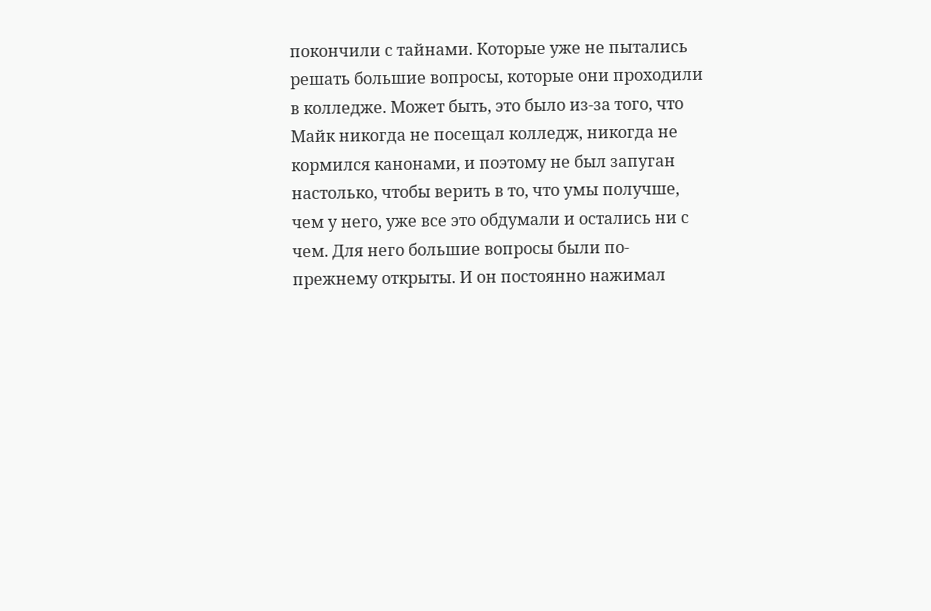покончили с тайнами. Которые уже не пытались решать большие вопросы, которые они проходили в колледже. Может быть, это было из-за того, что Майк никогда не посещал колледж, никогда не кормился канонами, и поэтому не был запуган настолько, чтобы верить в то, что умы получше, чем у него, уже все это обдумали и остались ни с чем. Для него большие вопросы были по-прежнему открыты. И он постоянно нажимал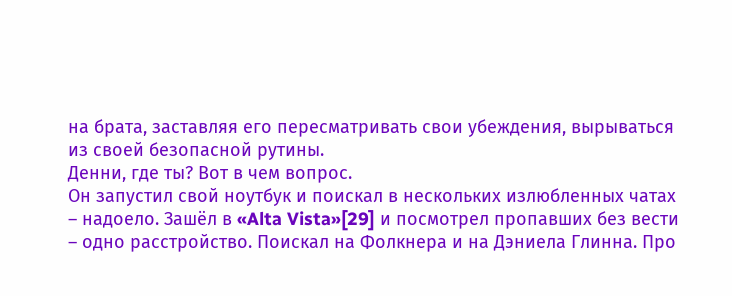на брата, заставляя его пересматривать свои убеждения, вырываться из своей безопасной рутины.
Денни, где ты? Вот в чем вопрос.
Он запустил свой ноутбук и поискал в нескольких излюбленных чатах – надоело. Зашёл в «Alta Vista»[29] и посмотрел пропавших без вести – одно расстройство. Поискал на Фолкнера и на Дэниела Глинна. Про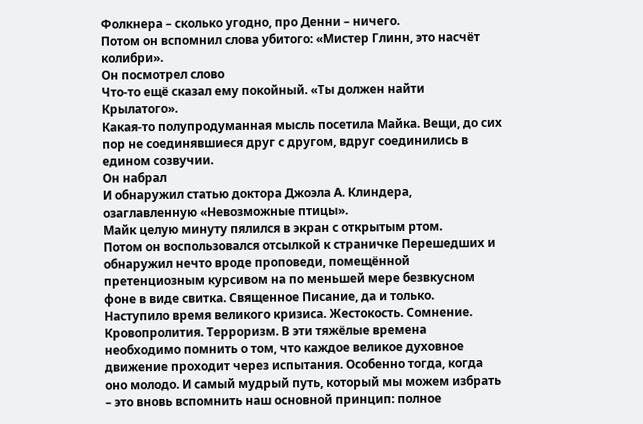Фолкнера – сколько угодно, про Денни – ничего.
Потом он вспомнил слова убитого: «Мистер Глинн, это насчёт колибри».
Он посмотрел слово
Что-то ещё сказал ему покойный. «Ты должен найти Крылатого».
Какая-то полупродуманная мысль посетила Майка. Вещи, до сих пор не соединявшиеся друг с другом, вдруг соединились в едином созвучии.
Он набрал
И обнаружил статью доктора Джоэла А. Клиндера, озаглавленную «Невозможные птицы».
Майк целую минуту пялился в экран с открытым ртом.
Потом он воспользовался отсылкой к страничке Перешедших и обнаружил нечто вроде проповеди, помещённой претенциозным курсивом на по меньшей мере безвкусном фоне в виде свитка. Священное Писание, да и только.
Наступило время великого кризиса. Жестокость. Сомнение. Кровопролития. Терроризм. В эти тяжёлые времена необходимо помнить о том, что каждое великое духовное движение проходит через испытания. Особенно тогда, когда оно молодо. И самый мудрый путь, который мы можем избрать – это вновь вспомнить наш основной принцип: полное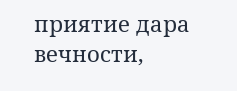приятие дара вечности,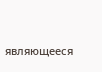являющееся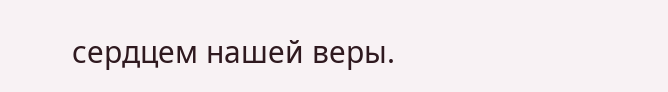сердцем нашей веры.